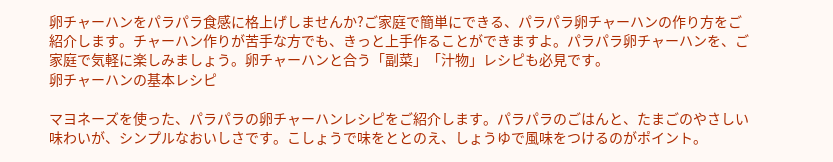卵チャーハンをパラパラ食感に格上げしませんか?ご家庭で簡単にできる、パラパラ卵チャーハンの作り方をご紹介します。チャーハン作りが苦手な方でも、きっと上手作ることができますよ。パラパラ卵チャーハンを、ご家庭で気軽に楽しみましょう。卵チャーハンと合う「副菜」「汁物」レシピも必見です。
卵チャーハンの基本レシピ

マヨネーズを使った、パラパラの卵チャーハンレシピをご紹介します。パラパラのごはんと、たまごのやさしい味わいが、シンプルなおいしさです。こしょうで味をととのえ、しょうゆで風味をつけるのがポイント。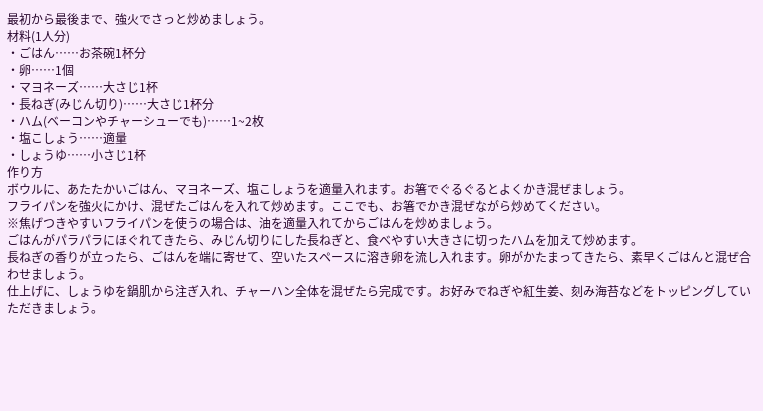最初から最後まで、強火でさっと炒めましょう。
材料(1人分)
・ごはん……お茶碗1杯分
・卵……1個
・マヨネーズ……大さじ1杯
・長ねぎ(みじん切り)……大さじ1杯分
・ハム(ベーコンやチャーシューでも)……1~2枚
・塩こしょう……適量
・しょうゆ……小さじ1杯
作り方
ボウルに、あたたかいごはん、マヨネーズ、塩こしょうを適量入れます。お箸でぐるぐるとよくかき混ぜましょう。
フライパンを強火にかけ、混ぜたごはんを入れて炒めます。ここでも、お箸でかき混ぜながら炒めてください。
※焦げつきやすいフライパンを使うの場合は、油を適量入れてからごはんを炒めましょう。
ごはんがパラパラにほぐれてきたら、みじん切りにした長ねぎと、食べやすい大きさに切ったハムを加えて炒めます。
長ねぎの香りが立ったら、ごはんを端に寄せて、空いたスペースに溶き卵を流し入れます。卵がかたまってきたら、素早くごはんと混ぜ合わせましょう。
仕上げに、しょうゆを鍋肌から注ぎ入れ、チャーハン全体を混ぜたら完成です。お好みでねぎや紅生姜、刻み海苔などをトッピングしていただきましょう。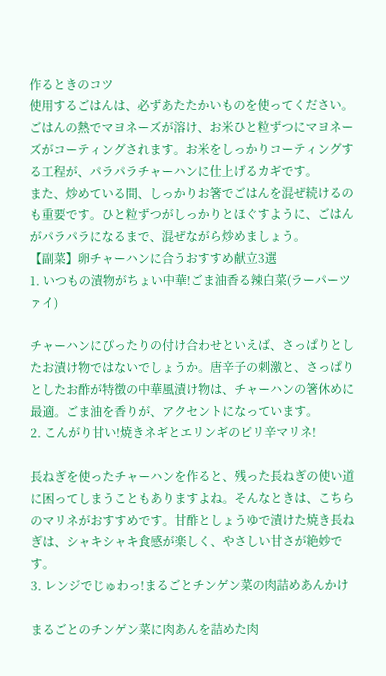作るときのコツ
使用するごはんは、必ずあたたかいものを使ってください。ごはんの熱でマヨネーズが溶け、お米ひと粒ずつにマヨネーズがコーティングされます。お米をしっかりコーティングする工程が、パラパラチャーハンに仕上げるカギです。
また、炒めている間、しっかりお箸でごはんを混ぜ続けるのも重要です。ひと粒ずつがしっかりとほぐすように、ごはんがパラパラになるまで、混ぜながら炒めましょう。
【副菜】卵チャーハンに合うおすすめ献立3選
1. いつもの漬物がちょい中華!ごま油香る辣白菜(ラーパーツァイ)

チャーハンにぴったりの付け合わせといえば、さっぱりとしたお漬け物ではないでしょうか。唐辛子の刺激と、さっぱりとしたお酢が特徴の中華風漬け物は、チャーハンの箸休めに最適。ごま油を香りが、アクセントになっています。
2. こんがり甘い!焼きネギとエリンギのピリ辛マリネ!

長ねぎを使ったチャーハンを作ると、残った長ねぎの使い道に困ってしまうこともありますよね。そんなときは、こちらのマリネがおすすめです。甘酢としょうゆで漬けた焼き長ねぎは、シャキシャキ食感が楽しく、やさしい甘さが絶妙です。
3. レンジでじゅわっ!まるごとチンゲン菜の肉詰めあんかけ

まるごとのチンゲン菜に肉あんを詰めた肉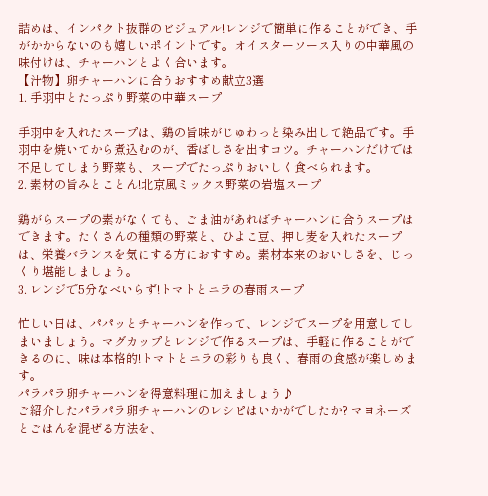詰めは、インパクト抜群のビジュアル!レンジで簡単に作ることができ、手がかからないのも嬉しいポイントです。オイスターソース入りの中華風の味付けは、チャーハンとよく合います。
【汁物】卵チャーハンに合うおすすめ献立3選
1. 手羽中とたっぷり野菜の中華スープ

手羽中を入れたスープは、鶏の旨味がじゅわっと染み出して絶品です。手羽中を焼いてから煮込むのが、香ばしさを出すコツ。チャーハンだけでは不足してしまう野菜も、スープでたっぷりおいしく食べられます。
2. 素材の旨みとことん!北京風ミックス野菜の岩塩スープ

鶏がらスープの素がなくても、ごま油があればチャーハンに合うスープはできます。たくさんの種類の野菜と、ひよこ豆、押し麦を入れたスープは、栄養バランスを気にする方におすすめ。素材本来のおいしさを、じっくり堪能しましょう。
3. レンジで5分なべいらず!トマトとニラの春雨スープ

忙しい日は、パパッとチャーハンを作って、レンジでスープを用意してしまいましょう。マグカップとレンジで作るスープは、手軽に作ることができるのに、味は本格的!トマトとニラの彩りも良く、春雨の食感が楽しめます。
パラパラ卵チャーハンを得意料理に加えましょう♪
ご紹介したパラパラ卵チャーハンのレシピはいかがでしたか? マヨネーズとごはんを混ぜる方法を、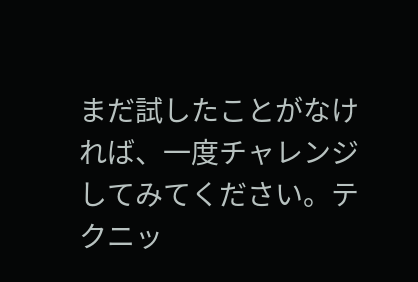まだ試したことがなければ、一度チャレンジしてみてください。テクニッ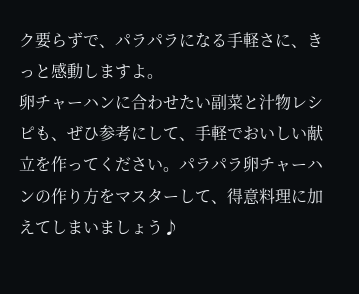ク要らずで、パラパラになる手軽さに、きっと感動しますよ。
卵チャーハンに合わせたい副菜と汁物レシピも、ぜひ参考にして、手軽でおいしい献立を作ってください。パラパラ卵チャーハンの作り方をマスターして、得意料理に加えてしまいましょう♪